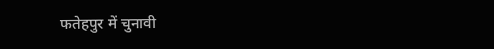फतेहपुर में चुनावी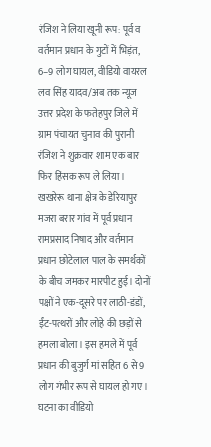रंजिश ने लिया खूनी रूप: पूर्व व वर्तमान प्रधान के गुटों में भिड़ंत, 6–9 लोग घायल, वीडियो वायरल
लव सिंह यादव/अब तक न्यूज
उत्तर प्रदेश के फतेहपुर जिले में ग्राम पंचायत चुनाव की पुरानी रंजिश ने शुक्रवार शाम एक बार फिर हिंसक रूप ले लिया। खखरेरू थाना क्षेत्र के डेरियापुर मजरा बरार गांव में पूर्व प्रधान रामप्रसाद निषाद और वर्तमान प्रधान छोटेलाल पाल के समर्थकों के बीच जमकर मारपीट हुई। दोनों पक्षों ने एक-दूसरे पर लाठी-डंडों, ईंट-पत्थरों और लोहे की छड़ों से हमला बोला। इस हमले में पूर्व प्रधान की बुजुर्ग मां सहित 6 से 9 लोग गंभीर रूप से घायल हो गए। घटना का वीडियो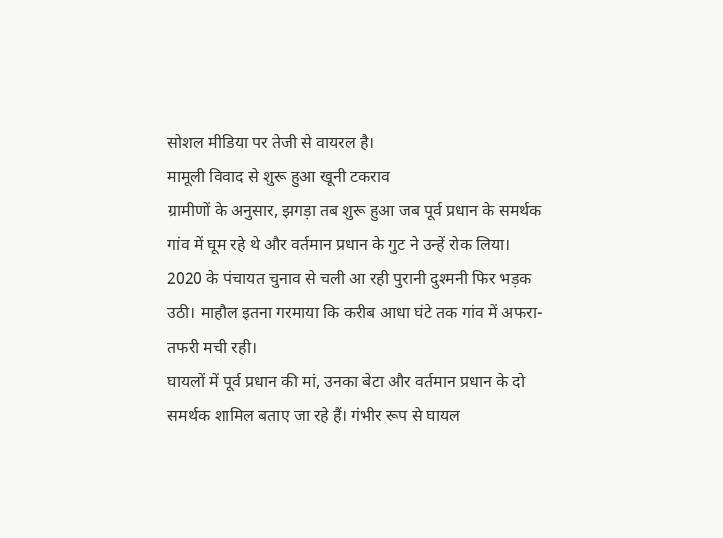सोशल मीडिया पर तेजी से वायरल है।
मामूली विवाद से शुरू हुआ खूनी टकराव
ग्रामीणों के अनुसार, झगड़ा तब शुरू हुआ जब पूर्व प्रधान के समर्थक गांव में घूम रहे थे और वर्तमान प्रधान के गुट ने उन्हें रोक लिया। 2020 के पंचायत चुनाव से चली आ रही पुरानी दुश्मनी फिर भड़क उठी। माहौल इतना गरमाया कि करीब आधा घंटे तक गांव में अफरा-तफरी मची रही।
घायलों में पूर्व प्रधान की मां, उनका बेटा और वर्तमान प्रधान के दो समर्थक शामिल बताए जा रहे हैं। गंभीर रूप से घायल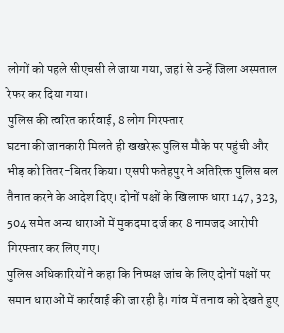लोगों को पहले सीएचसी ले जाया गया, जहां से उन्हें जिला अस्पताल रेफर कर दिया गया।
पुलिस की त्वरित कार्रवाई, 8 लोग गिरफ्तार
घटना की जानकारी मिलते ही खखरेरू पुलिस मौके पर पहुंची और भीड़ को तितर-बितर किया। एसपी फतेहपुर ने अतिरिक्त पुलिस बल तैनात करने के आदेश दिए। दोनों पक्षों के खिलाफ धारा 147, 323, 504 समेत अन्य धाराओं में मुकदमा दर्ज कर 8 नामजद आरोपी गिरफ्तार कर लिए गए।
पुलिस अधिकारियों ने कहा कि निष्पक्ष जांच के लिए दोनों पक्षों पर समान धाराओं में कार्रवाई की जा रही है। गांव में तनाव को देखते हुए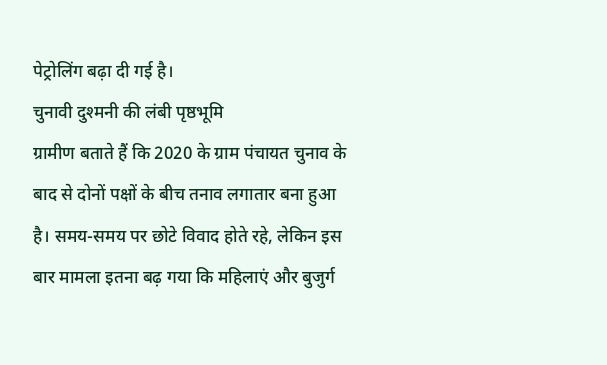पेट्रोलिंग बढ़ा दी गई है।
चुनावी दुश्मनी की लंबी पृष्ठभूमि
ग्रामीण बताते हैं कि 2020 के ग्राम पंचायत चुनाव के बाद से दोनों पक्षों के बीच तनाव लगातार बना हुआ है। समय-समय पर छोटे विवाद होते रहे, लेकिन इस बार मामला इतना बढ़ गया कि महिलाएं और बुजुर्ग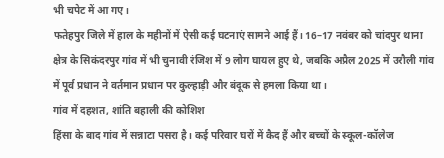भी चपेट में आ गए।
फतेहपुर जिले में हाल के महीनों में ऐसी कई घटनाएं सामने आई हैं। 16–17 नवंबर को चांदपुर थाना क्षेत्र के सिकंदरपुर गांव में भी चुनावी रंजिश में 9 लोग घायल हुए थे, जबकि अप्रैल 2025 में उरौली गांव में पूर्व प्रधान ने वर्तमान प्रधान पर कुल्हाड़ी और बंदूक से हमला किया था।
गांव में दहशत, शांति बहाली की कोशिश
हिंसा के बाद गांव में सन्नाटा पसरा है। कई परिवार घरों में कैद हैं और बच्चों के स्कूल-कॉलेज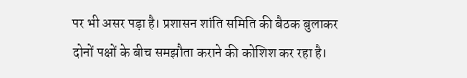पर भी असर पड़ा है। प्रशासन शांति समिति की बैठक बुलाकर दोनों पक्षों के बीच समझौता कराने की कोशिश कर रहा है।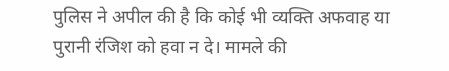पुलिस ने अपील की है कि कोई भी व्यक्ति अफवाह या पुरानी रंजिश को हवा न दे। मामले की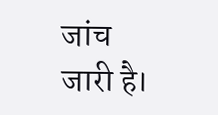जांच जारी है।